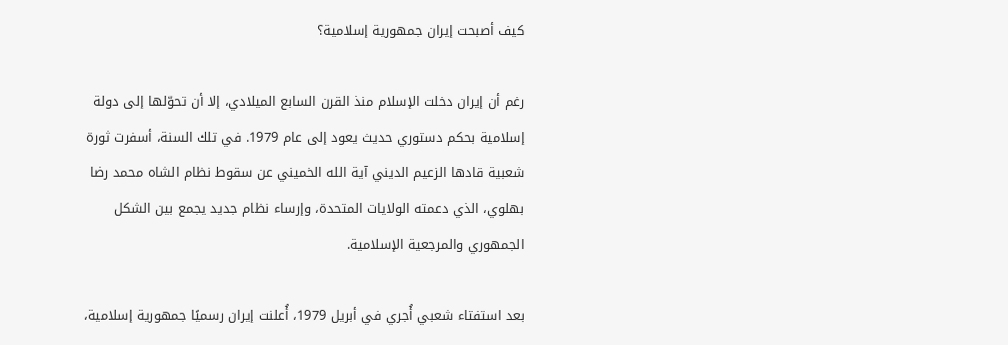كيف أصبحت إيران جمهورية إسلامية؟

رغم أن إيران دخلت الإسلام منذ القرن السابع الميلادي، إلا أن تحوّلها إلى دولة إسلامية بحكم دستوري حديث يعود إلى عام 1979. في تلك السنة، أسفرت ثورة شعبية قادها الزعيم الديني آية الله الخميني عن سقوط نظام الشاه محمد رضا بهلوي، الذي دعمته الولايات المتحدة، وإرساء نظام جديد يجمع بين الشكل الجمهوري والمرجعية الإسلامية.

بعد استفتاء شعبي أُجري في أبريل 1979، أُعلنت إيران رسميًا جمهورية إسلامية،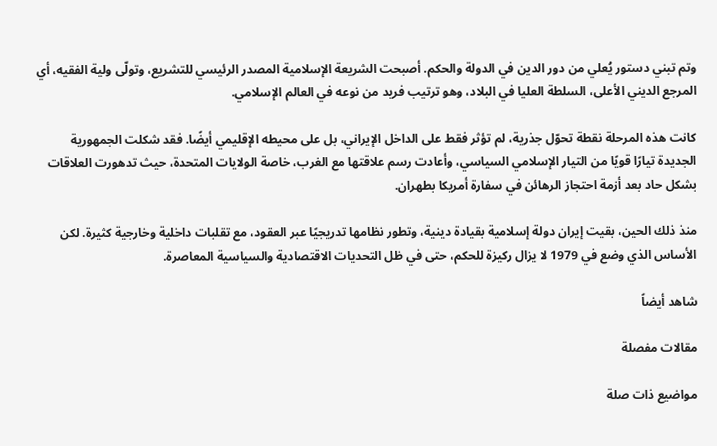وتم تبني دستور يُعلي من دور الدين في الدولة والحكم. أصبحت الشريعة الإسلامية المصدر الرئيسي للتشريع، وتولّى ولية الفقيه، أي المرجع الديني الأعلى، السلطة العليا في البلاد، وهو ترتيب فريد من نوعه في العالم الإسلامي.

كانت هذه المرحلة نقطة تحوّل جذرية، لم تؤثر فقط على الداخل الإيراني، بل على محيطه الإقليمي أيضًا. فقد شكلت الجمهورية الجديدة تيارًا قويًا من التيار الإسلامي السياسي، وأعادت رسم علاقتها مع الغرب، خاصة الولايات المتحدة، حيث تدهورت العلاقات بشكل حاد بعد أزمة احتجاز الرهائن في سفارة أمريكا بطهران.

منذ ذلك الحين، بقيت إيران دولة إسلامية بقيادة دينية، وتطور نظامها تدريجيًا عبر العقود، مع تقلبات داخلية وخارجية كثيرة. لكن الأساس الذي وضع في 1979 لا يزال ركيزة للحكم، حتى في ظل التحديات الاقتصادية والسياسية المعاصرة.

شاهد أيضاً

مقالات مفصلة

مواضيع ذات صلة